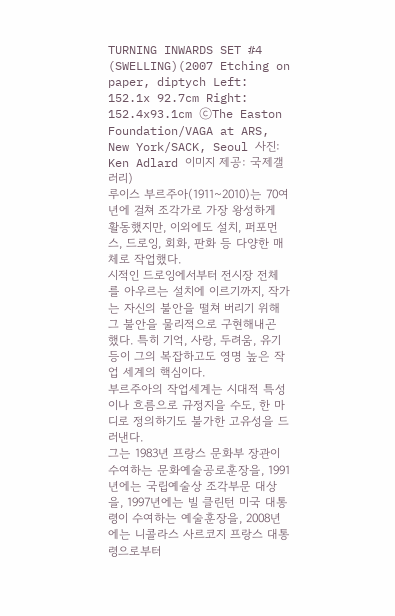TURNING INWARDS SET #4 (SWELLING)(2007 Etching on paper, diptych Left: 152.1x 92.7cm Right: 152.4x93.1cm ⓒThe Easton Foundation/VAGA at ARS, New York/SACK, Seoul 사진: Ken Adlard 이미지 제공: 국제갤러리)
루이스 부르주아(1911~2010)는 70여 년에 걸쳐 조각가로 가장 왕성하게 활동했지만, 이외에도 설치, 퍼포먼스, 드로잉, 회화, 판화 등 다양한 매체로 작업했다.
시적인 드로잉에서부터 전시장 전체를 아우르는 설치에 이르기까지, 작가는 자신의 불안을 떨쳐 버리기 위해 그 불안을 물리적으로 구현해내곤 했다. 특히 기억, 사랑, 두려움, 유기 등이 그의 복잡하고도 영명 높은 작업 세계의 핵심이다.
부르주아의 작업세계는 시대적 특성이나 흐름으로 규정지을 수도, 한 마디로 정의하기도 불가한 고유성을 드러낸다.
그는 1983년 프랑스 문화부 장관이 수여하는 문화예술공로훈장을, 1991년에는 국립예술상 조각부문 대상을, 1997년에는 빌 클린턴 미국 대통령이 수여하는 예술훈장을, 2008년에는 니콜라스 사르코지 프랑스 대통령으로부터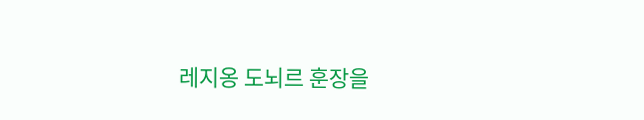레지옹 도뇌르 훈장을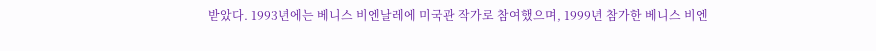받았다. 1993년에는 베니스 비엔날레에 미국관 작가로 참여했으며, 1999년 참가한 베니스 비엔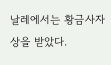날레에서는 황금사자상을 받았다.